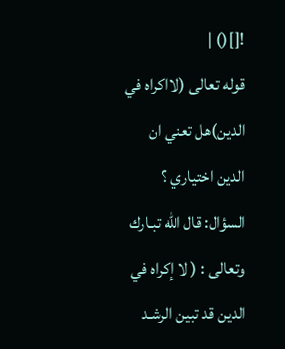![]() |
قوله تعالى (لااكراه في الدين)هل تعني ان الدين اختياري ؟
السؤال: قال الله تبـارك وتعالى : ( لا إكراه في الدين قد تبين الرشـد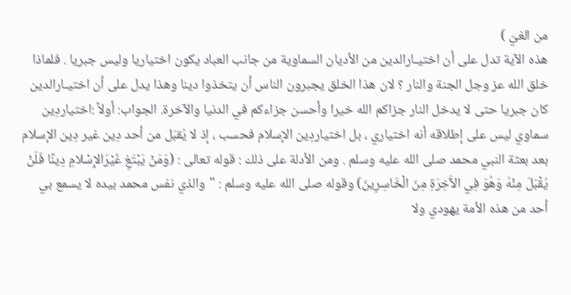من الغيّ )
هذه الآية تدل على أن اختيـارالدين من الأديان السماوية من جانب العباد يكون اختياريا وليس جبريا . فلماذا خلق الله عز وجل الجنة والنار ؟ لان هذا الخلق يجبرون الناس أن يتخذوا دينا وهذا يدل على أن اختيـارالدين كان جبريا حتى لا يدخل النار جزاكم الله خيرا وأحسن جزاءكم في الدنيا والآخرة. الجواب: أولاً :اختياردِين سماوي ليس على إطلاقه أنه اختياري ، بل اختياردِين الإسلام فحسب ، إذ لا يُقبَل من أحد دِين غير دِين الإسلام بعد بعثة النبي محمد صلى الله عليه وسلم . ومن الأدلة على ذلك : قوله تعالى : (وَمَنْ يَبْتَغِ غَيْرَالإِسْلامِ دِينًا فَلَنْ يُقْبَلَ مِنْهُ وَهُوَ فِي الآَخِرَةِ مِنَ الْخَاسِرِينَ) وقوله صلى الله عليه وسلم : "والذي نفس محمد بيده لا يسمع بي أحد من هذه الأمة يهودي ولا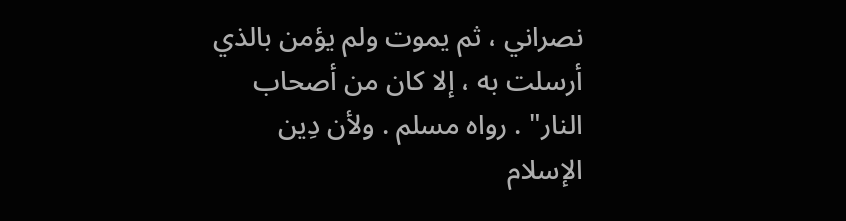نصراني ، ثم يموت ولم يؤمن بالذي أرسلت به ، إلا كان من أصحاب النار" . رواه مسلم . ولأن دِين الإسلام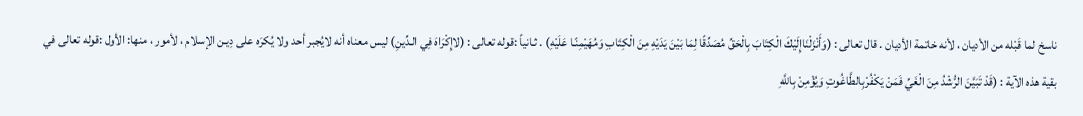ناسخ لما قَبْله من الأديان ، لأنه خاتمة الأديان . قال تعالى : (وَأَنْزَلْنَاإِلَيْكَ الْكِتَابَ بِالْحَقِّ مُصَدِّقًا لِمَا بَيْنَ يَدَيْهِ مِنَ الْكِتَابِ وَمُهَيْمِنًـا عَلَيْهِ) . ثـانياً :قوله تعالى : (لاإِكْرَاهَ فِي الـدِّينِ) ليس معناه أنه لايُجبر أحد ولا يُكرَه على دِيـن الإسلام ، لأمور ، منها: الأول :قوله تعالى في بقية هذه الآية : (قَدْ تَبَيَّنَ الرُّشْدُ مِنَ الْغَيِّ فَمَنْ يَكْفُرْبِالطَّاغُوتِ وَيُؤْمِنْ بِاللَّهِ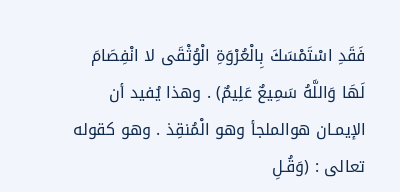فَقَدِ اسْتَمْسَكَ بِالْعُرْوَةِ الْوُثْقَى لا انْفِصَامَ لَهَا وَاللَّهُ سَمِيعٌ عَلِيمٌ) . وهذا يُفيد أن الإيمـان هوالملجأ وهو الْمُنقِذ . وهو كقوله تعالى : (وَقُـلِ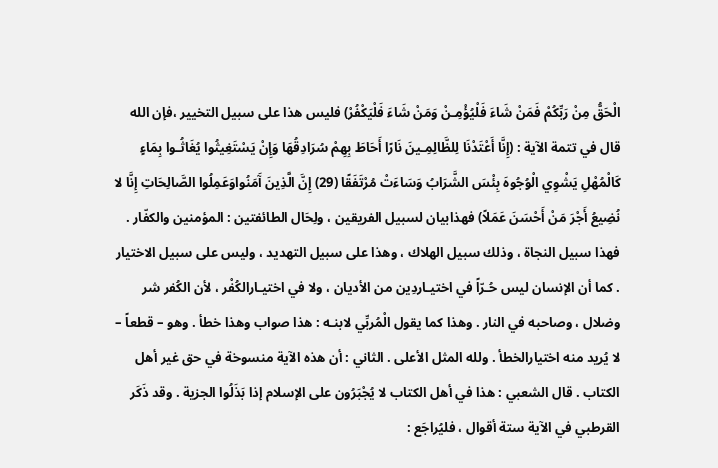الْحَقُّ مِنْ رَبِّكُمْ فَمَنْ شَاءَ فَلْيُؤْمِـنْ وَمَنْ شَاءَ فَلْيَكْفُرْ) فليس هذا على سبيل التخيير ،فإن الله قال في تتمة الآية : (إِنَّا أَعْتَدْنَا لِلظَّالِمِـينَ نَارًا أَحَاطَ بِهِمْ سُرَادِقُهَا وَإِنْ يَسْتَغِيثُوا يُغَاثُـوا بِمَاءٍ كَالْمُهْلِ يَشْوِي الْوُجُوهَ بِئْسَ الشَّرَابُ وَسَاءَتْ مُرْتَفَقًا (29) إِنَّ الَّذِينَ آَمَنُواوَعَمِلُوا الصَّالِحَاتِ إِنَّا لا نُضِيعُ أَجْرَ مَنْ أَحْسَنَ عَمَلاً) فهذابيان لسبيل الفريقين ، ولِحَال الطائفتين : المؤمنين والكفّار . فهذا سبيل النجاة ، وذلك سبيل الهلاك ، وهذا على سبيل التهديد ، وليس على سبيل الاختيار . كما أن الإنسان ليس حُـرّاً في اختيـاردِين من الأديان ، ولا في اختيـارالكُفْر ، لأن الكُفر شر وضلال ، وصاحبه في النار . وهذا كما يقول الْمُربِّي لابنـه : هذا صواب وهذا خطأ . وهو – قطعاً – لا يُريد منه اختيارالخطأ . ولله المثل الأعلى . الثاني : أن هذه الآية منسوخة في حق غير أهل الكتاب . قال الشعبي : هذا في أهل الكتاب لا يُجْبَرُون على الإسلام إذا بَذَلُوا الجزية . وقد ذَكَر القرطبي في الآية ستة أقوال ، فليُراجَع :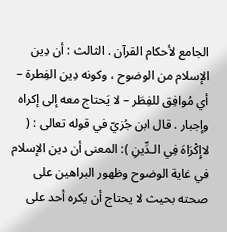الجامع لأحكام القرآن . الثالث : أن دِين الإسلام من الوضوح ، وكونه دِين الفِطرة – أي مُوافِق للفِطَر – لا يَحتاج معه إلى إكراه وإجبار . قال ابن جُزيّ في قوله تعالى : ( لاإِكْرَاهَ فِي الـدِّينِ ): المعنى أن دين الإسلام في غاية الوضوح وظهور البراهين على صحته بحيث لا يحتاج أن يكره أحد على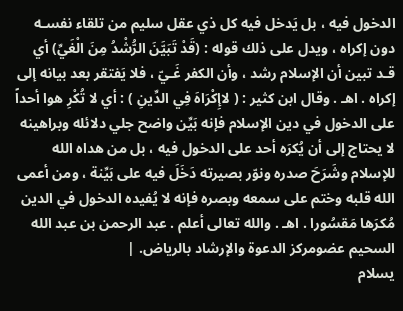الدخول فيه ، بل يَدخل فيه كل ذي عقل سليم من تلقاء نفسـه دون إكراه ، ويدل على ذلك قوله : (قَدْ تَبَيَّنَ الرُّشْدُ مِنَ الْغَيِّ) أي قـد تبين أن الإسلام رشد ، وأن الكفر غَـيّ ، فلا يَفتقر بعد بيانه إلى إكراه . اهـ . وقال ابن كثير : ( لاإِكْرَاهَ فِي الدِّينِ ) : أي لا تُكْرِ هوا أحداً على الدخول في دين الإسلام فإنه بَيِّن واضح جلي دلائله وبراهينه لا يحتاج إلى أن يُكرَه أحد على الدخول فيه ، بل من هداه الله للإسلام وشَرَحَ صدره ونوّر بصيرته دَخَلَ فيه على بَيِّنة ، ومن أعمى الله قلبه وختم على سمعه وبصره فإنه لا يُفيده الدخول في الدين مُكرَها مَقسُورا . اهـ . والله تعالى أعلم . عبد الرحمن بن عبد الله السحيم عضومركز الدعوة والإرشاد بالرياض. |
يسلام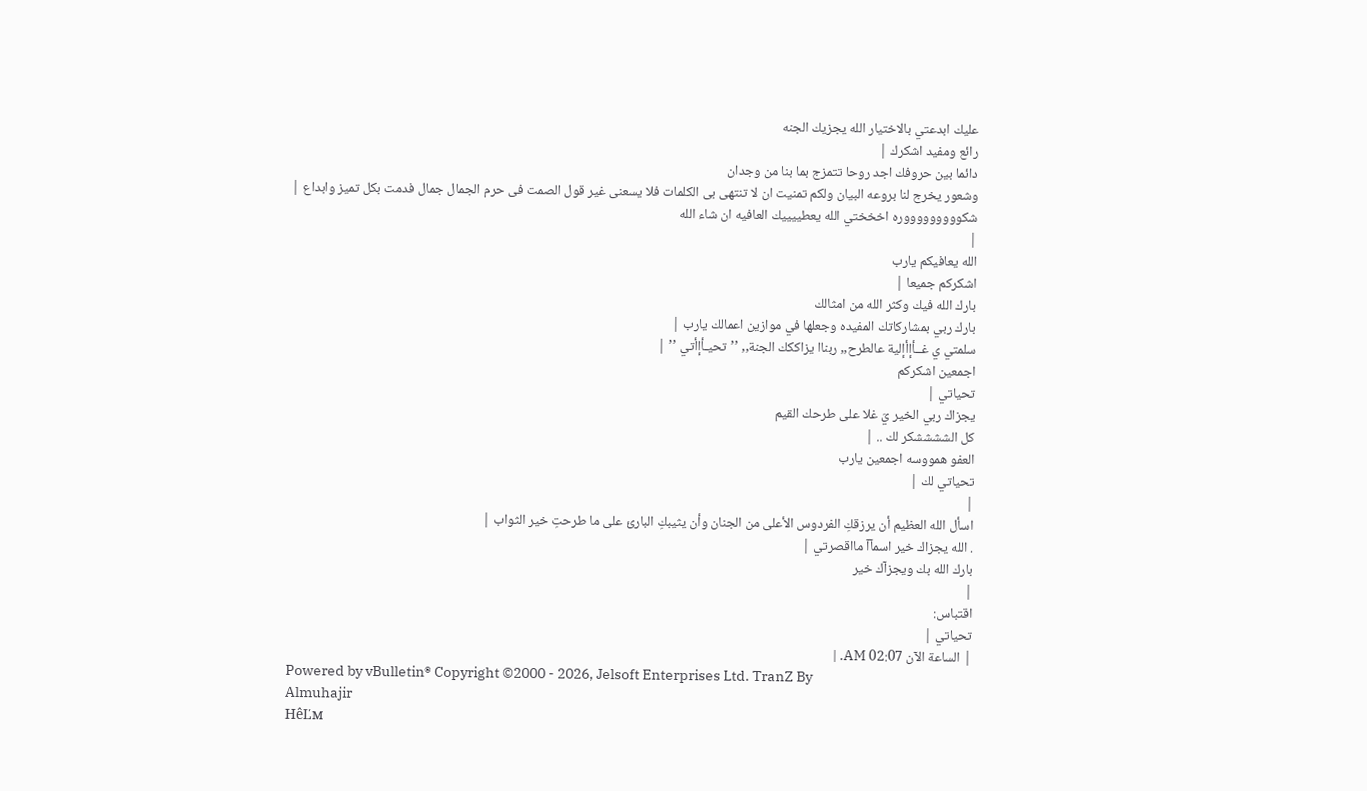عليك ابدعتي بالاختيار الله يجزيك الجنه
رائع ومفيد اشكرك |
دائما بين حروفك اجد روحا تتمزج بما بنا من وجدان
وشعور يخرج لنا بروعه البيان ولكم تمنيت ان لا تنتهى بى الكلمات فلا يسعنى غير قول الصمت فى حرم الجمال جمال فدمت بكل تميز وابداع |
شكوووووووووره اخخختي الله يعطييييك العافيه ان شاء الله
|
الله يعافيكم يارب
اشكركم جميعا |
بارك الله فيك وكثر الله من امثالك
بارك ربي بمشاركاتك المفيده وجعلها في موازين اعمالك يارب |
سلمتي ي غــأإأإلية عالطرح,, ربناا يزاككك الجنة,, ’’تحيـأإأتي ’’ |
اجمعين اشكركم
تحياتي |
يجزاك ربي الخير يَ غلا على طرحك القيم
كل الششششكر لك .. |
العفو همووسه اجمعين يارب
تحياتي لك |
|
اسأل الله العظيم أن يرزقكِ الفردوس الأعلى من الجنان وأن يثيبكِ البارئ على ما طرحتِ خير الثواب |
. الله يجزاك خير اسمآآ مااقصرتي |
بارك الله بك ويجزآك خير
|
اقتباس:
تحياتي |
| الساعة الآن 02:07 AM. |
Powered by vBulletin® Copyright ©2000 - 2026, Jelsoft Enterprises Ltd. TranZ By
Almuhajir
HêĽм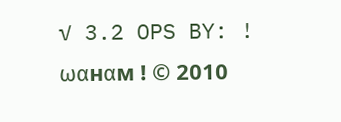√ 3.2 OPS BY: ! ωαнαм ! © 2010